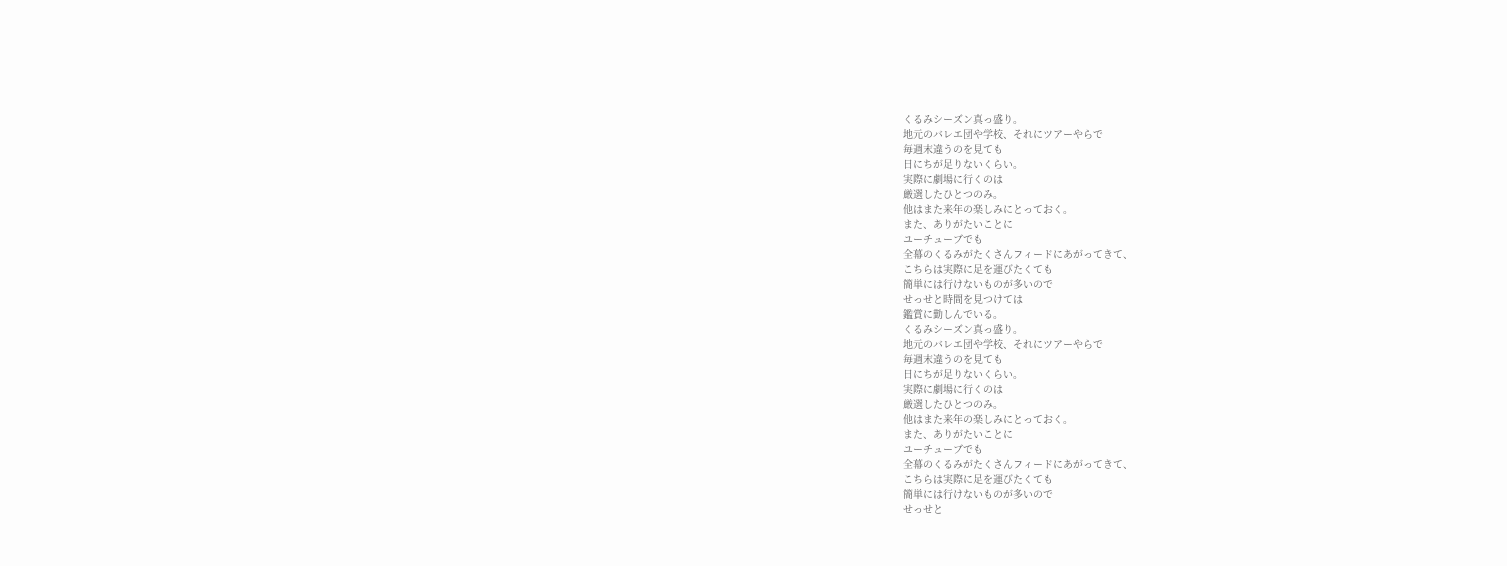くるみシーズン真っ盛り。
地元のバレエ団や学校、それにツアーやらで
毎週末違うのを見ても
日にちが足りないくらい。
実際に劇場に行くのは
厳選したひとつのみ。
他はまた来年の楽しみにとっておく。
また、ありがたいことに
ユーチューブでも
全幕のくるみがたくさんフィードにあがってきて、
こちらは実際に足を運びたくても
簡単には行けないものが多いので
せっせと時間を見つけては
鑑賞に勤しんでいる。
くるみシーズン真っ盛り。
地元のバレエ団や学校、それにツアーやらで
毎週末違うのを見ても
日にちが足りないくらい。
実際に劇場に行くのは
厳選したひとつのみ。
他はまた来年の楽しみにとっておく。
また、ありがたいことに
ユーチューブでも
全幕のくるみがたくさんフィードにあがってきて、
こちらは実際に足を運びたくても
簡単には行けないものが多いので
せっせと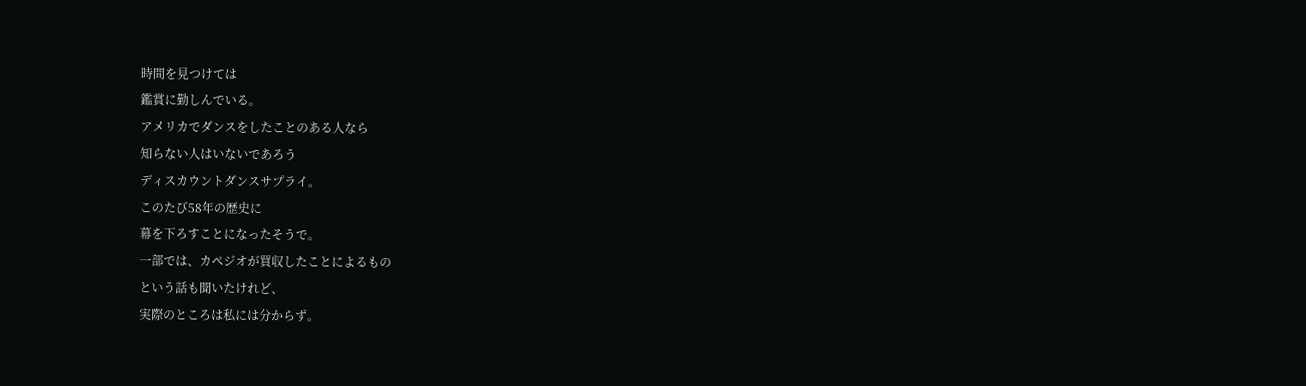時間を見つけては
鑑賞に勤しんでいる。
アメリカでダンスをしたことのある人なら
知らない人はいないであろう
ディスカウントダンスサプライ。
このたび58年の歴史に
幕を下ろすことになったそうで。
一部では、カペジオが買収したことによるもの
という話も聞いたけれど、
実際のところは私には分からず。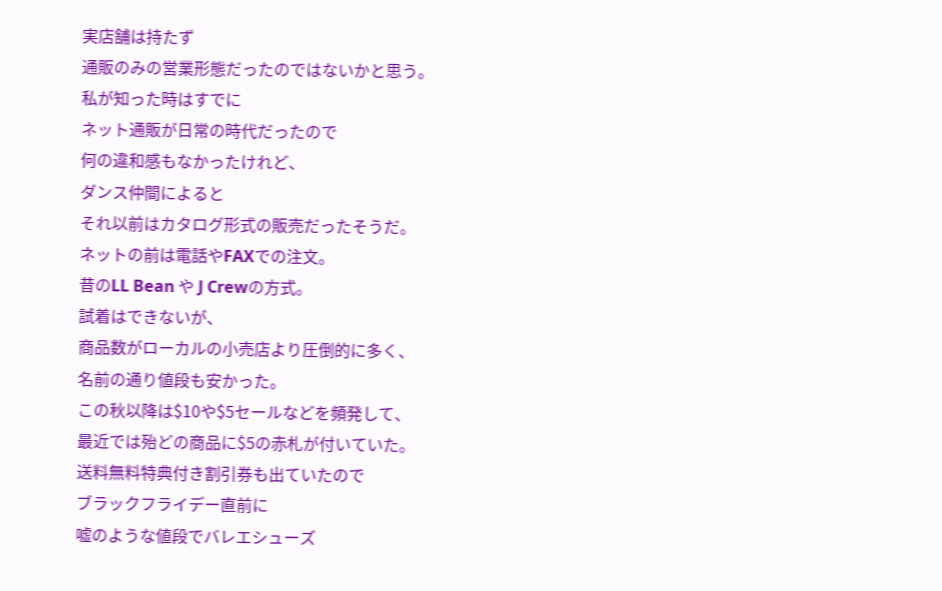実店舗は持たず
通販のみの営業形態だったのではないかと思う。
私が知った時はすでに
ネット通販が日常の時代だったので
何の違和感もなかったけれど、
ダンス仲間によると
それ以前はカタログ形式の販売だったそうだ。
ネットの前は電話やFAXでの注文。
昔のLL Bean や J Crewの方式。
試着はできないが、
商品数がローカルの小売店より圧倒的に多く、
名前の通り値段も安かった。
この秋以降は$10や$5セールなどを頻発して、
最近では殆どの商品に$5の赤札が付いていた。
送料無料特典付き割引券も出ていたので
ブラックフライデー直前に
嘘のような値段でバレエシューズ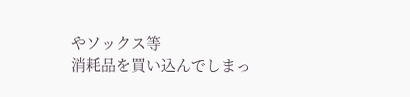やソックス等
消耗品を買い込んでしまっ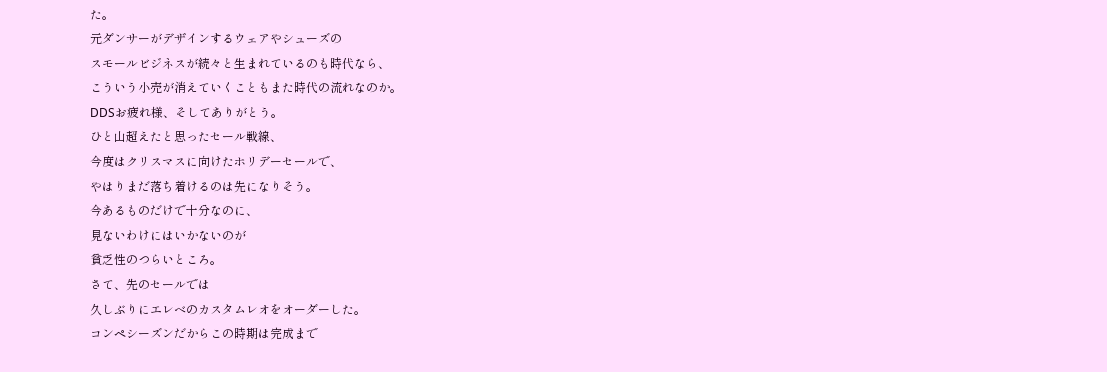た。
元ダンサーがデザインするウェアやシューズの
スモールビジネスが続々と生まれているのも時代なら、
こういう小売が消えていくこともまた時代の流れなのか。
DDSお疲れ様、そしてありがとう。
ひと山超えたと思ったセール戦線、
今度はクリスマスに向けたホリデーセールで、
やはりまだ落ち着けるのは先になりそう。
今あるものだけで十分なのに、
見ないわけにはいかないのが
貧乏性のつらいところ。
さて、先のセールでは
久しぶりにエレベのカスタムレオをオーダーした。
コンペシーズンだからこの時期は完成まで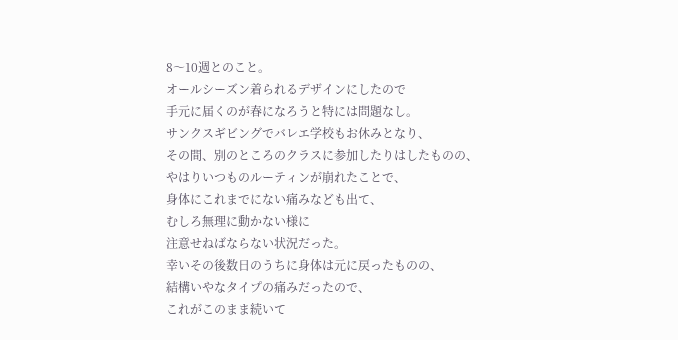8〜10週とのこと。
オールシーズン着られるデザインにしたので
手元に届くのが春になろうと特には問題なし。
サンクスギビングでバレエ学校もお休みとなり、
その間、別のところのクラスに参加したりはしたものの、
やはりいつものルーティンが崩れたことで、
身体にこれまでにない痛みなども出て、
むしろ無理に動かない様に
注意せねばならない状況だった。
幸いその後数日のうちに身体は元に戻ったものの、
結構いやなタイプの痛みだったので、
これがこのまま続いて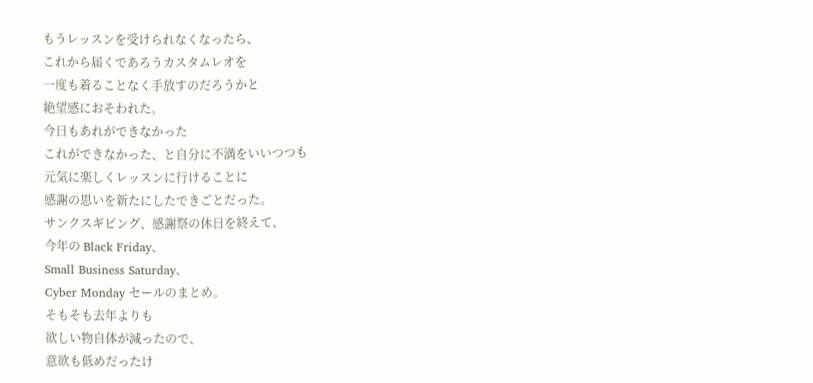もうレッスンを受けられなくなったら、
これから届くであろうカスタムレオを
一度も着ることなく手放すのだろうかと
絶望感におそわれた。
今日もあれができなかった
これができなかった、と自分に不満をいいつつも
元気に楽しくレッスンに行けることに
感謝の思いを新たにしたできごとだった。
サンクスギビング、感謝祭の休日を終えて、
今年の Black Friday、
Small Business Saturday、
Cyber Monday セールのまとめ。
そもそも去年よりも
欲しい物自体が減ったので、
意欲も低めだったけ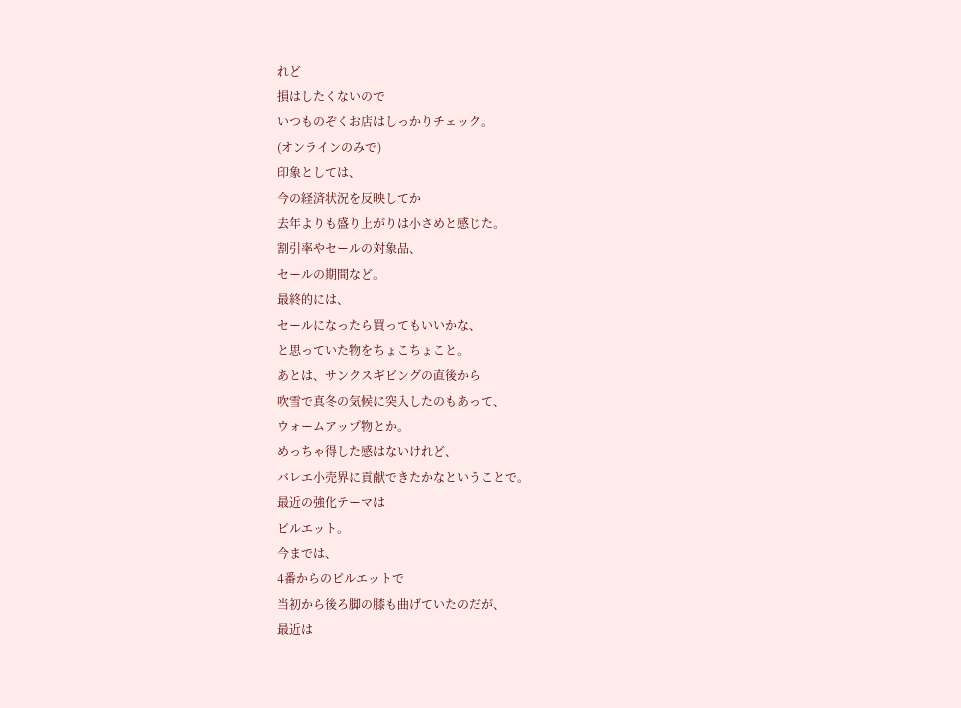れど
損はしたくないので
いつものぞくお店はしっかりチェック。
(オンラインのみで)
印象としては、
今の経済状況を反映してか
去年よりも盛り上がりは小さめと感じた。
割引率やセールの対象品、
セールの期間など。
最終的には、
セールになったら買ってもいいかな、
と思っていた物をちょこちょこと。
あとは、サンクスギビングの直後から
吹雪で真冬の気候に突入したのもあって、
ウォームアップ物とか。
めっちゃ得した感はないけれど、
バレエ小売界に貢献できたかなということで。
最近の強化テーマは
ピルエット。
今までは、
4番からのピルエットで
当初から後ろ脚の膝も曲げていたのだが、
最近は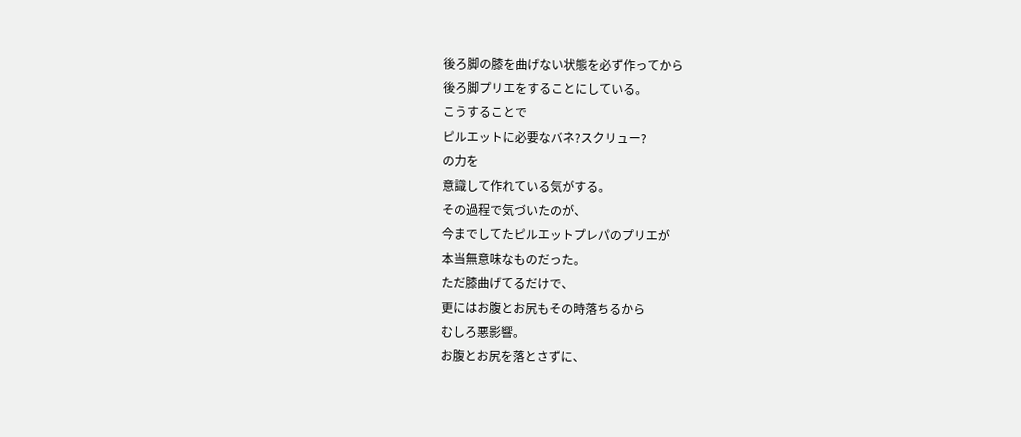後ろ脚の膝を曲げない状態を必ず作ってから
後ろ脚プリエをすることにしている。
こうすることで
ピルエットに必要なバネ?スクリュー?
の力を
意識して作れている気がする。
その過程で気づいたのが、
今までしてたピルエットプレパのプリエが
本当無意味なものだった。
ただ膝曲げてるだけで、
更にはお腹とお尻もその時落ちるから
むしろ悪影響。
お腹とお尻を落とさずに、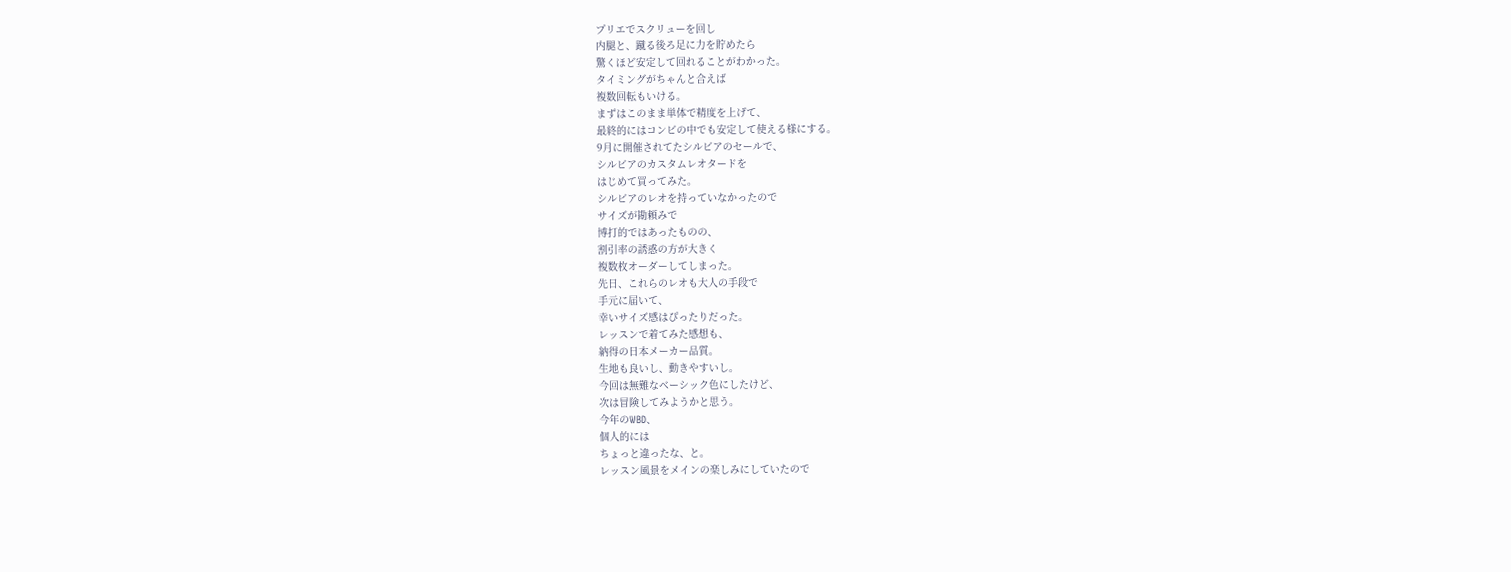プリエでスクリューを回し
内腿と、蹴る後ろ足に力を貯めたら
驚くほど安定して回れることがわかった。
タイミングがちゃんと合えば
複数回転もいける。
まずはこのまま単体で精度を上げて、
最終的にはコンビの中でも安定して使える様にする。
9月に開催されてたシルビアのセールで、
シルビアのカスタムレオタードを
はじめて買ってみた。
シルビアのレオを持っていなかったので
サイズが勘頼みで
博打的ではあったものの、
割引率の誘惑の方が大きく
複数枚オーダーしてしまった。
先日、これらのレオも大人の手段で
手元に届いて、
幸いサイズ感はぴったりだった。
レッスンで着てみた感想も、
納得の日本メーカー品質。
生地も良いし、動きやすいし。
今回は無難なベーシック色にしたけど、
次は冒険してみようかと思う。
今年のWBD、
個人的には
ちょっと違ったな、と。
レッスン風景をメインの楽しみにしていたので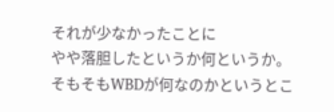それが少なかったことに
やや落胆したというか何というか。
そもそもWBDが何なのかというとこ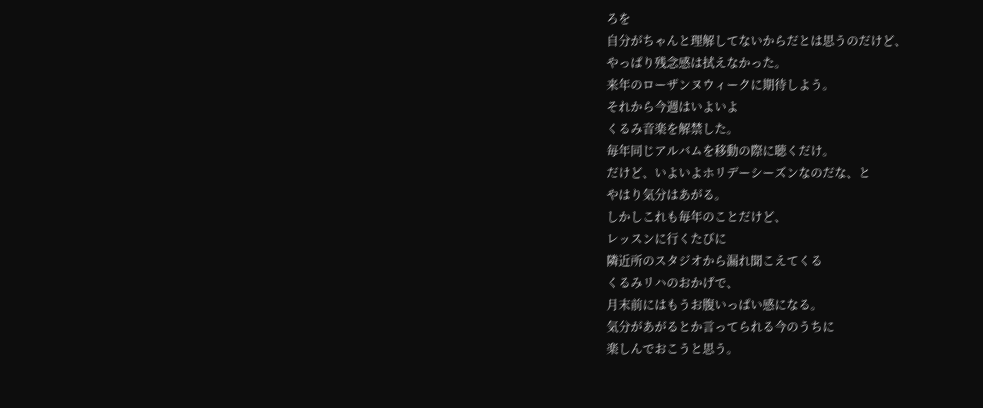ろを
自分がちゃんと理解してないからだとは思うのだけど、
やっぱり残念感は拭えなかった。
来年のローザンヌウィークに期待しよう。
それから今週はいよいよ
くるみ音楽を解禁した。
毎年同じアルバムを移動の際に聴くだけ。
だけど、いよいよホリデーシーズンなのだな、と
やはり気分はあがる。
しかしこれも毎年のことだけど、
レッスンに行くたびに
隣近所のスタジオから漏れ聞こえてくる
くるみリハのおかげで、
月末前にはもうお腹いっぱい感になる。
気分があがるとか言ってられる今のうちに
楽しんでおこうと思う。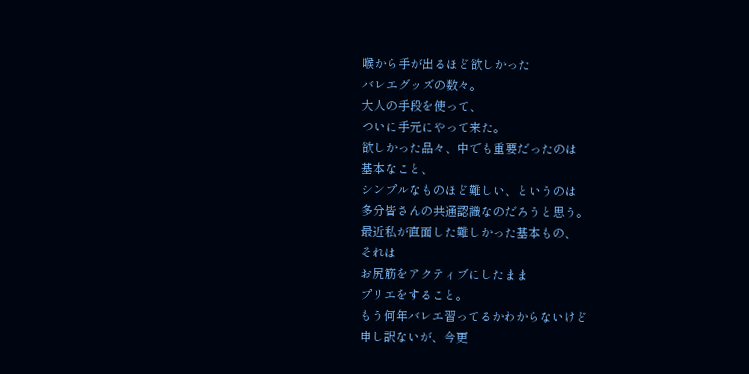喉から手が出るほど欲しかった
バレエグッズの数々。
大人の手段を使って、
ついに手元にやって来た。
欲しかった品々、中でも重要だったのは
基本なこと、
シンプルなものほど難しい、というのは
多分皆さんの共通認識なのだろうと思う。
最近私が直面した難しかった基本もの、
それは
お尻筋をアクティブにしたまま
プリエをすること。
もう何年バレエ習ってるかわからないけど
申し訳ないが、今更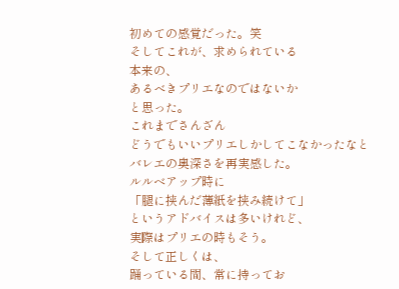初めての感覚だった。笑
そしてこれが、求められている
本来の、
あるべきプリエなのではないか
と思った。
これまでさんざん
どうでもいいプリエしかしてこなかったなと
バレエの奥深さを再実感した。
ルルベアップ時に
「腿に挟んだ薄紙を挟み続けて」
というアドバイスは多いけれど、
実際はプリエの時もそう。
そして正しくは、
踊っている間、常に持ってお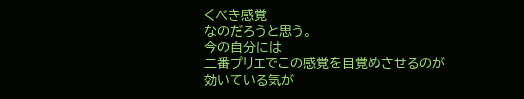くべき感覚
なのだろうと思う。
今の自分には
二番プリエでこの感覚を目覚めさせるのが
効いている気が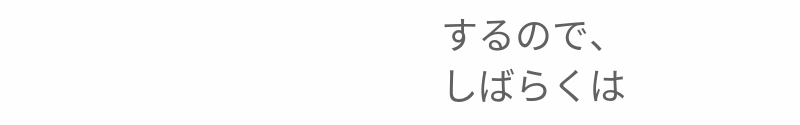するので、
しばらくは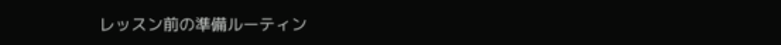レッスン前の準備ルーティン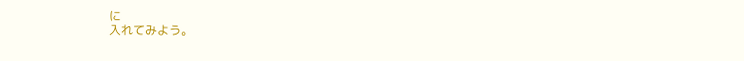に
入れてみよう。